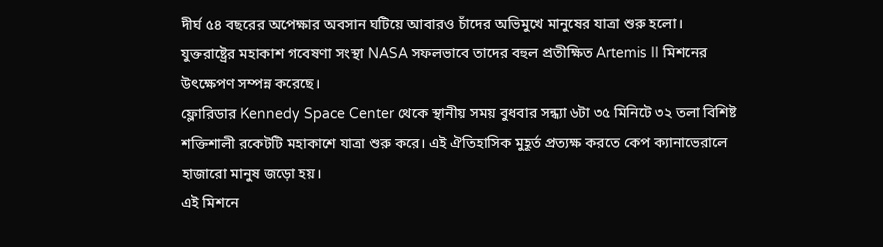দীর্ঘ ৫৪ বছরের অপেক্ষার অবসান ঘটিয়ে আবারও চাঁদের অভিমুখে মানুষের যাত্রা শুরু হলো। যুক্তরাষ্ট্রের মহাকাশ গবেষণা সংস্থা NASA সফলভাবে তাদের বহুল প্রতীক্ষিত Artemis II মিশনের উৎক্ষেপণ সম্পন্ন করেছে।
ফ্লোরিডার Kennedy Space Center থেকে স্থানীয় সময় বুধবার সন্ধ্যা ৬টা ৩৫ মিনিটে ৩২ তলা বিশিষ্ট শক্তিশালী রকেটটি মহাকাশে যাত্রা শুরু করে। এই ঐতিহাসিক মুহূর্ত প্রত্যক্ষ করতে কেপ ক্যানাভেরালে হাজারো মানুষ জড়ো হয়।
এই মিশনে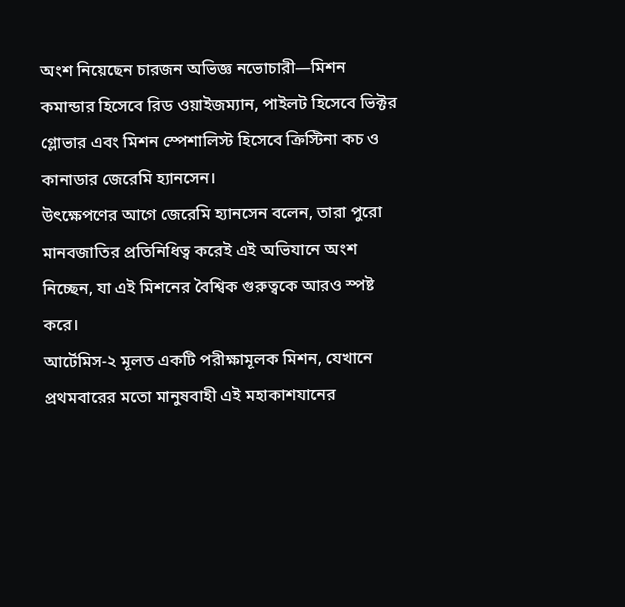অংশ নিয়েছেন চারজন অভিজ্ঞ নভোচারী—মিশন কমান্ডার হিসেবে রিড ওয়াইজম্যান, পাইলট হিসেবে ভিক্টর গ্লোভার এবং মিশন স্পেশালিস্ট হিসেবে ক্রিস্টিনা কচ ও কানাডার জেরেমি হ্যানসেন।
উৎক্ষেপণের আগে জেরেমি হ্যানসেন বলেন, তারা পুরো মানবজাতির প্রতিনিধিত্ব করেই এই অভিযানে অংশ নিচ্ছেন, যা এই মিশনের বৈশ্বিক গুরুত্বকে আরও স্পষ্ট করে।
আর্টেমিস-২ মূলত একটি পরীক্ষামূলক মিশন, যেখানে প্রথমবারের মতো মানুষবাহী এই মহাকাশযানের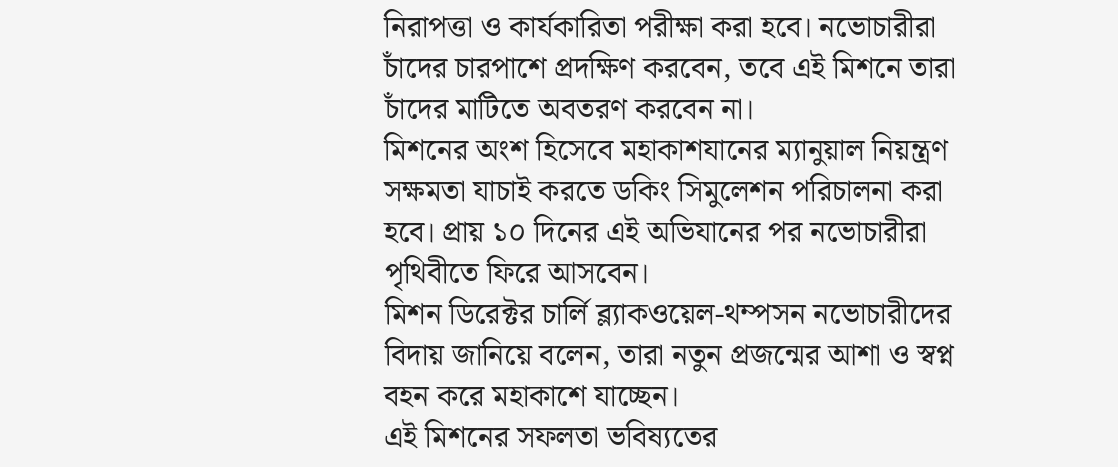নিরাপত্তা ও কার্যকারিতা পরীক্ষা করা হবে। নভোচারীরা চাঁদের চারপাশে প্রদক্ষিণ করবেন, তবে এই মিশনে তারা চাঁদের মাটিতে অবতরণ করবেন না।
মিশনের অংশ হিসেবে মহাকাশযানের ম্যানুয়াল নিয়ন্ত্রণ সক্ষমতা যাচাই করতে ডকিং সিমুলেশন পরিচালনা করা হবে। প্রায় ১০ দিনের এই অভিযানের পর নভোচারীরা পৃথিবীতে ফিরে আসবেন।
মিশন ডিরেক্টর চার্লি ব্ল্যাকওয়েল-থম্পসন নভোচারীদের বিদায় জানিয়ে বলেন, তারা নতুন প্রজন্মের আশা ও স্বপ্ন বহন করে মহাকাশে যাচ্ছেন।
এই মিশনের সফলতা ভবিষ্যতের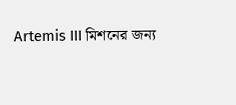Artemis III মিশনের জন্য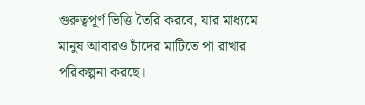গুরুত্বপূর্ণ ভিত্তি তৈরি করবে, যার মাধ্যমে মানুষ আবারও চাঁদের মাটিতে পা রাখার পরিকল্পনা করছে।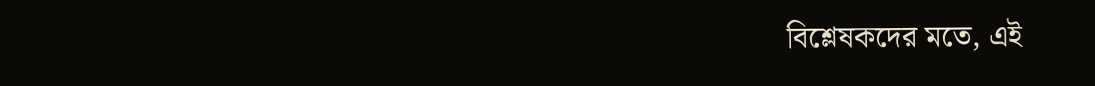বিশ্লেষকদের মতে, এই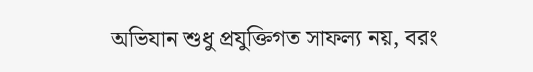অভিযান শুধু প্রযুক্তিগত সাফল্য নয়, বরং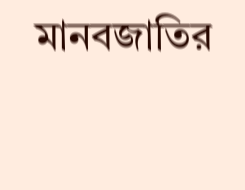মানবজাতির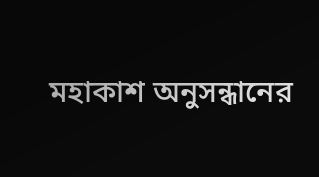মহাকাশ অনুসন্ধানের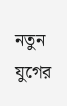নতুন যুগের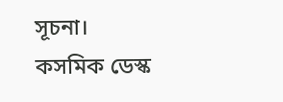সূচনা।
কসমিক ডেস্ক